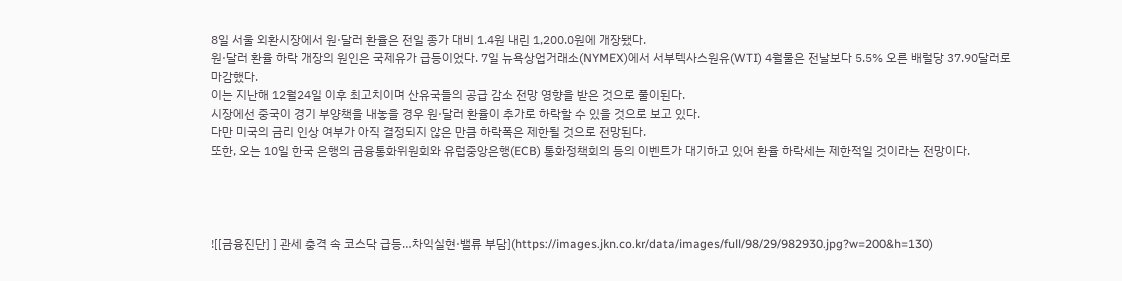8일 서울 외환시장에서 원·달러 환율은 전일 종가 대비 1.4원 내린 1,200.0원에 개장됐다.
원·달러 환율 하락 개장의 원인은 국제유가 급등이었다. 7일 뉴욕상업거래소(NYMEX)에서 서부텍사스원유(WTI) 4월물은 전날보다 5.5% 오른 배럴당 37.90달러로 마감했다.
이는 지난해 12월24일 이후 최고치이며 산유국들의 공급 감소 전망 영향을 받은 것으로 풀이된다.
시장에선 중국이 경기 부양책을 내놓을 경우 원·달러 환율이 추가로 하락할 수 있을 것으로 보고 있다.
다만 미국의 금리 인상 여부가 아직 결정되지 않은 만큼 하락폭은 제한될 것으로 전망된다.
또한, 오는 10일 한국 은행의 금융통화위원회와 유럽중앙은행(ECB) 통화정책회의 등의 이벤트가 대기하고 있어 환율 하락세는 제한적일 것이라는 전망이다.




![[금융진단] ] 관세 충격 속 코스닥 급등…차익실현·밸류 부담](https://images.jkn.co.kr/data/images/full/98/29/982930.jpg?w=200&h=130)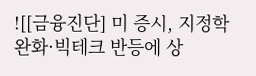![[금융진단] 미 증시, 지정학 완화·빅테크 반등에 상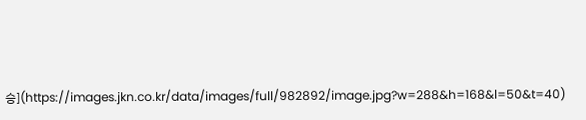승](https://images.jkn.co.kr/data/images/full/982892/image.jpg?w=288&h=168&l=50&t=40)